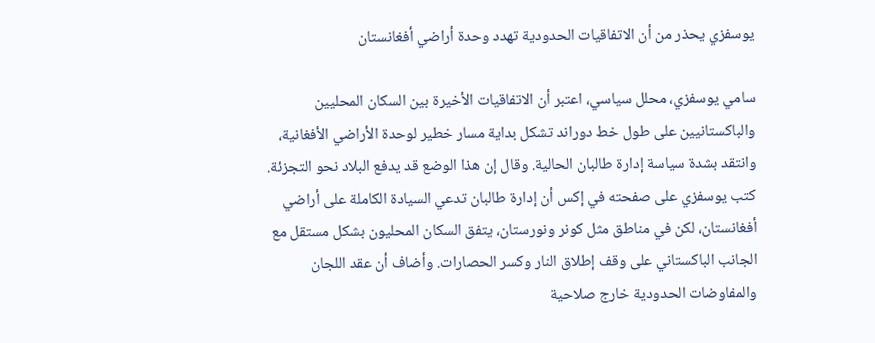يوسفزي يحذر من أن الاتفاقيات الحدودية تهدد وحدة أراضي أفغانستان

سامي يوسفزي، محلل سياسي، اعتبر أن الاتفاقيات الأخيرة بين السكان المحليين والباكستانيين على طول خط دوراند تشكل بداية مسار خطير لوحدة الأراضي الأفغانية، وانتقد بشدة سياسة إدارة طالبان الحالية. وقال إن هذا الوضع قد يدفع البلاد نحو التجزئة.
كتب يوسفزي على صفحته في إكس أن إدارة طالبان تدعي السيادة الكاملة على أراضي أفغانستان، لكن في مناطق مثل كونر ونورستان، يتفق السكان المحليون بشكل مستقل مع الجانب الباكستاني على وقف إطلاق النار وكسر الحصارات. وأضاف أن عقد اللجان والمفاوضات الحدودية خارج صلاحية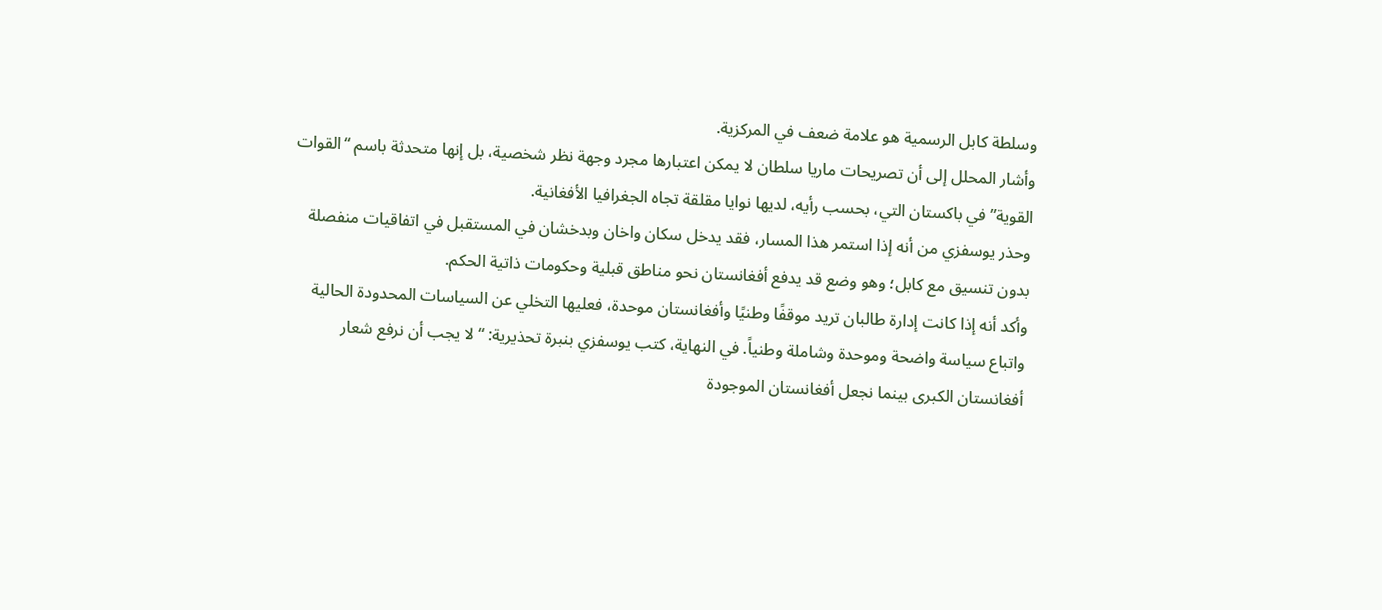وسلطة كابل الرسمية هو علامة ضعف في المركزية.
وأشار المحلل إلى أن تصريحات ماريا سلطان لا يمكن اعتبارها مجرد وجهة نظر شخصية، بل إنها متحدثة باسم “القوات القوية” في باكستان التي، بحسب رأيه، لديها نوايا مقلقة تجاه الجغرافيا الأفغانية.
وحذر يوسفزي من أنه إذا استمر هذا المسار، فقد يدخل سكان واخان وبدخشان في المستقبل في اتفاقيات منفصلة بدون تنسيق مع كابل؛ وهو وضع قد يدفع أفغانستان نحو مناطق قبلية وحكومات ذاتية الحكم.
وأكد أنه إذا كانت إدارة طالبان تريد موقفًا وطنيًا وأفغانستان موحدة، فعليها التخلي عن السياسات المحدودة الحالية واتباع سياسة واضحة وموحدة وشاملة وطنياً. في النهاية، كتب يوسفزي بنبرة تحذيرية: “لا يجب أن نرفع شعار أفغانستان الكبرى بينما نجعل أفغانستان الموجودة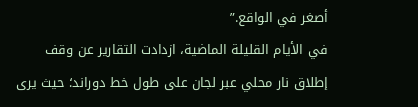أصغر في الواقع.”
في الأيام القليلة الماضية، ازدادت التقارير عن وقف إطلاق نار محلي عبر لجان على طول خط دوراند؛ حيث يرى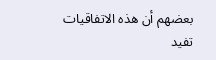بعضهم أن هذه الاتفاقيات تفيد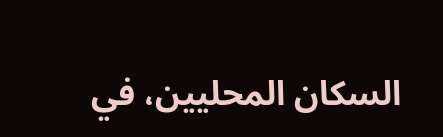السكان المحليين، في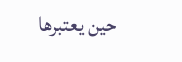حين يعتبرها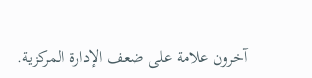آخرون علامة على ضعف الإدارة المركزية.